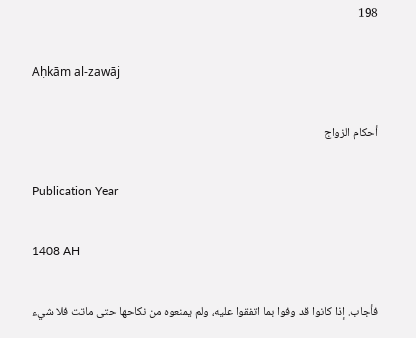198

Aḥkām al-zawāj

أحكام الزواج

Publication Year

1408 AH

فأجاب. إذا كانوا قد وفوا بما اتفقوا عليه، ولم يمنعوه من نكاحها حتى ماتت فلا شيء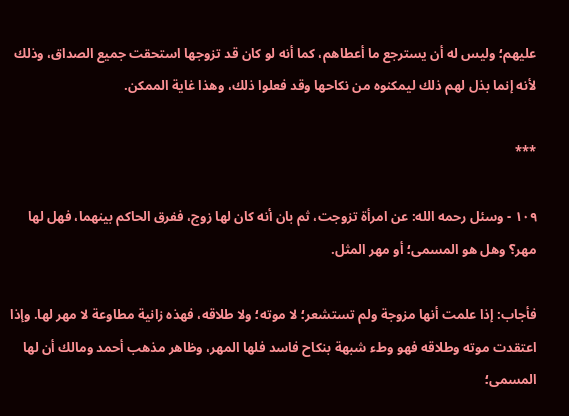عليهم؛ وليس له أن يسترجع ما أعطاهم، كما أنه لو كان قد تزوجها استحقت جميع الصداق، وذلك لأنه إنما بذل لهم ذلك ليمكنوه من نكاحها وقد فعلوا ذلك، وهذا غاية الممكن.

***

١٠٩ - وسئل رحمه الله: عن امرأة تزوجت، ثم بان أنه كان لها زوج، ففرق الحاكم بينهما، فهل لها مهر؟ وهل هو المسمى؛ أو مهر المثل.

فأجاب: إذا علمت أنها مزوجة ولم تستشعر؛ لا موته؛ ولا طلاقه، فهذه زانية مطاوعة لا مهر لها. وإذا اعتقدت موته وطلاقه فهو وطء شبهة بنكاح فاسد فلها المهر، وظاهر مذهب أحمد ومالك أن لها المسمى؛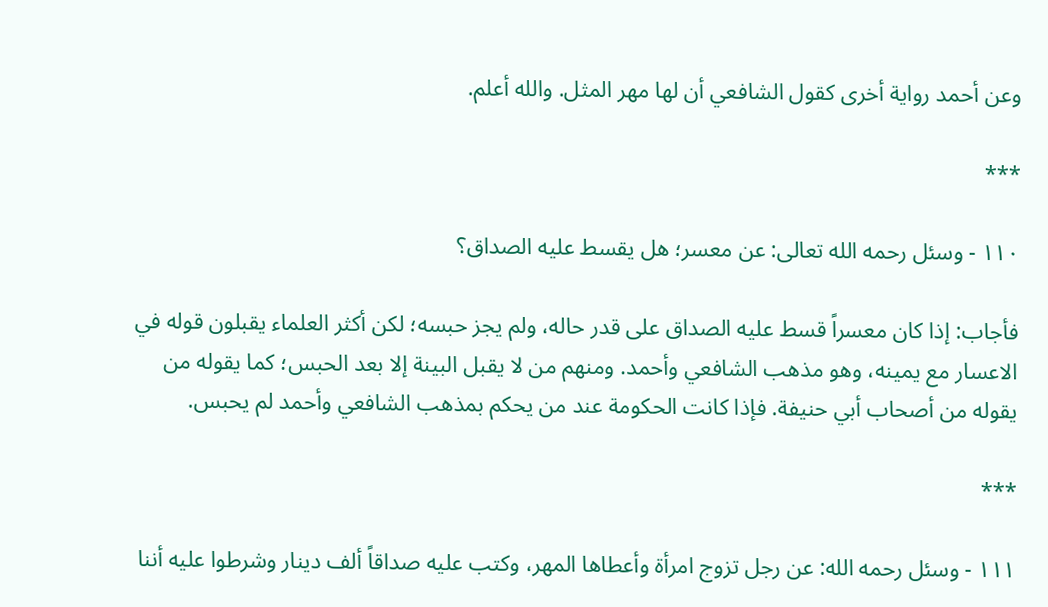وعن أحمد رواية أخرى كقول الشافعي أن لها مهر المثل. والله أعلم.

***

١١٠ - وسئل رحمه الله تعالى: عن معسر؛ هل يقسط عليه الصداق؟

فأجاب: إذا كان معسراً قسط عليه الصداق على قدر حاله، ولم يجز حبسه؛ لكن أكثر العلماء يقبلون قوله في الاعسار مع يمينه، وهو مذهب الشافعي وأحمد. ومنهم من لا يقبل البينة إلا بعد الحبس؛ كما يقوله من يقوله من أصحاب أبي حنيفة. فإذا كانت الحكومة عند من يحكم بمذهب الشافعي وأحمد لم يحبس.

***

١١١ - وسئل رحمه الله: عن رجل تزوج امرأة وأعطاها المهر، وكتب عليه صداقاً ألف دينار وشرطوا عليه أننا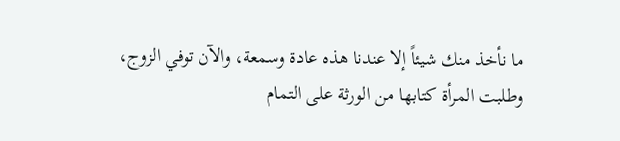ما نأخذ منك شيئاً إلا عندنا هذه عادة وسمعة، والآن توفي الزوج، وطلبت المرأة كتابها من الورثة على التمام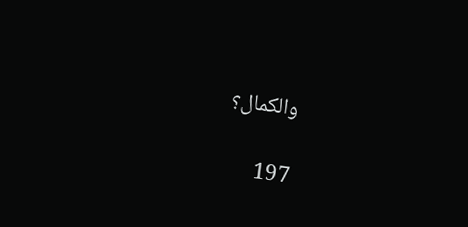والكمال؟

197